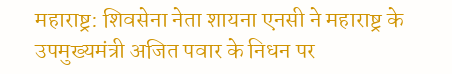महाराष्ट्र: शिवसेना नेता शायना एनसी ने महाराष्ट्र के उपमुख्यमंत्री अजित पवार के निधन पर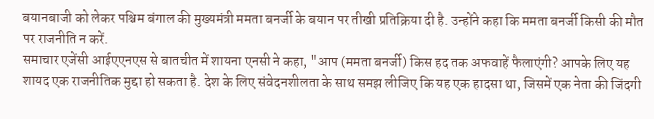बयानबाजी को लेकर पश्चिम बंगाल की मुख्यमंत्री ममता बनर्जी के बयान पर तीखी प्रतिक्रिया दी है. उन्होंने कहा कि ममता बनर्जी किसी की मौत पर राजनीति न करें.
समाचार एजेंसी आईएएनएस से बातचीत में शायना एनसी ने कहा, "आप (ममता बनर्जी) किस हद तक अफवाहें फैलाएंगी? आपके लिए यह शायद एक राजनीतिक मुद्दा हो सकता है. देश के लिए संवेदनशीलता के साथ समझ लीजिए कि यह एक हादसा था, जिसमें एक नेता की जिंदगी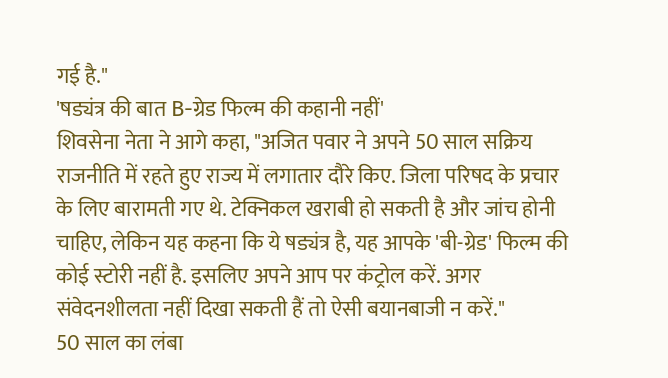गई है."
'षड्यंत्र की बात B-ग्रेड फिल्म की कहानी नहीं'
शिवसेना नेता ने आगे कहा, "अजित पवार ने अपने 50 साल सक्रिय राजनीति में रहते हुए राज्य में लगातार दौरे किए. जिला परिषद के प्रचार के लिए बारामती गए थे. टेक्निकल खराबी हो सकती है और जांच होनी चाहिए, लेकिन यह कहना कि ये षड्यंत्र है, यह आपके 'बी-ग्रेड' फिल्म की कोई स्टोरी नहीं है. इसलिए अपने आप पर कंट्रोल करें. अगर संवेदनशीलता नहीं दिखा सकती हैं तो ऐसी बयानबाजी न करें."
50 साल का लंबा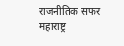राजनीतिक सफर
महाराष्ट्र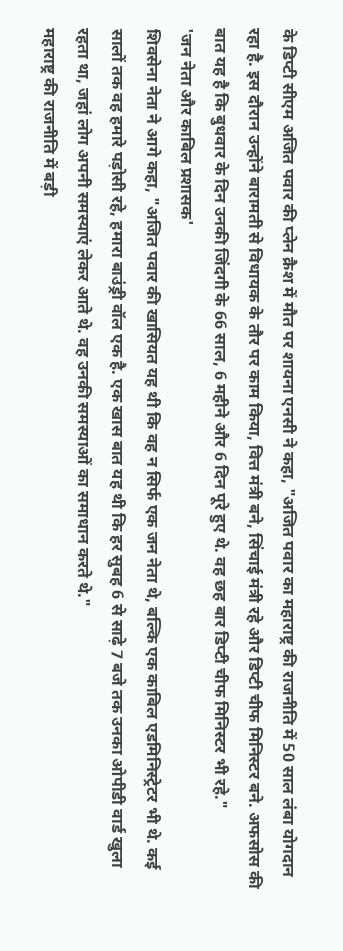के डिप्टी सीएम अजित पवार की प्लेन क्रैश में मौत पर शायना एनसी ने कहा, "अजित पवार का महाराष्ट्र की राजनीति में 50 साल लंबा योगदान रहा है. इस दौरान उन्होंने बारामती से विधायक के तौर पर काम किया, वित्त मंत्री बने, सिंचाई मंत्री रहे और डिप्टी चीफ मिनिस्टर बने. अफसोस की बात यह है कि बुधवार के दिन उनकी जिंदगी के 66 साल, 6 महीने और 6 दिन पूरे हुए थे. वह छह बार डिप्टी चीफ मिनिस्टर भी रहे."
'जन नेता और काबिल प्रशासक'
शिवसेना नेता ने आगे कहा, "अजित पवार की खासियत यह थी कि वह न सिर्फ एक जन नेता थे, बल्कि एक काबिल एडमिनिस्ट्रेटर भी थे. कई सालों तक वह हमारे पड़ोसी रहे, हमारा बाउंड्री वॉल एक है. एक खास बात यह थी कि हर सुबह 6 से साढ़े 7 बजे तक उनका ओपीडी वार्ड खुला रहता था, जहां लोग अपनी समस्याएं लेकर आते थे. वह उनकी समस्याओं का समाधान करते थे."
महाराष्ट्र की राजनीति में बड़ी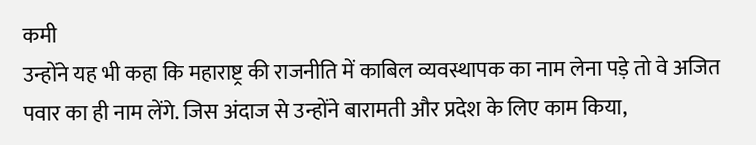कमी
उन्होंने यह भी कहा कि महाराष्ट्र की राजनीति में काबिल व्यवस्थापक का नाम लेना पड़े तो वे अजित पवार का ही नाम लेंगे. जिस अंदाज से उन्होंने बारामती और प्रदेश के लिए काम किया,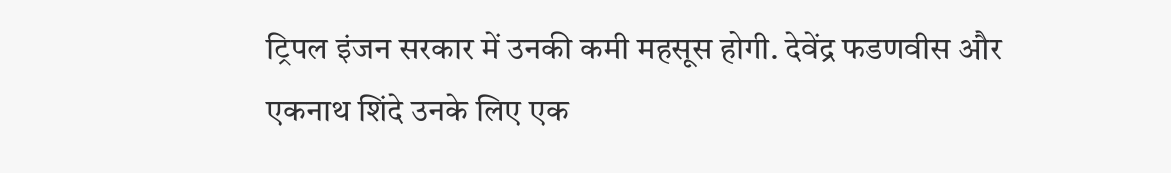ट्रिपल इंजन सरकार में उनकी कमी महसूस होगी. देवेंद्र फडणवीस और एकनाथ शिंदे उनके लिए एक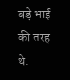बड़े भाई की तरह थे.